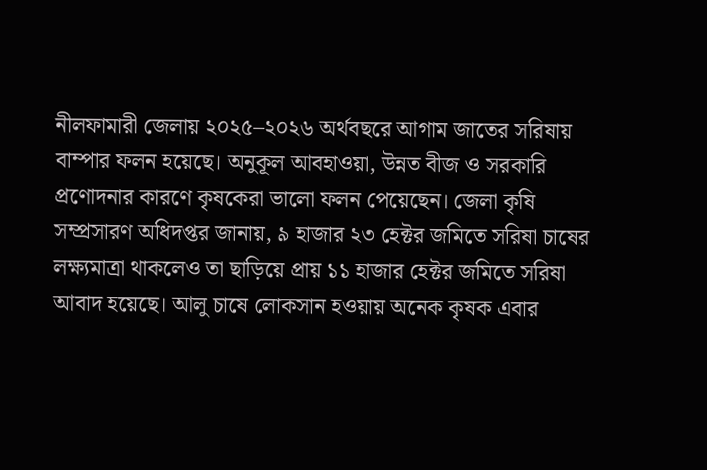নীলফামারী জেলায় ২০২৫–২০২৬ অর্থবছরে আগাম জাতের সরিষায় বাম্পার ফলন হয়েছে। অনুকূল আবহাওয়া, উন্নত বীজ ও সরকারি প্রণোদনার কারণে কৃষকেরা ভালো ফলন পেয়েছেন। জেলা কৃষি সম্প্রসারণ অধিদপ্তর জানায়, ৯ হাজার ২৩ হেক্টর জমিতে সরিষা চাষের লক্ষ্যমাত্রা থাকলেও তা ছাড়িয়ে প্রায় ১১ হাজার হেক্টর জমিতে সরিষা আবাদ হয়েছে। আলু চাষে লোকসান হওয়ায় অনেক কৃষক এবার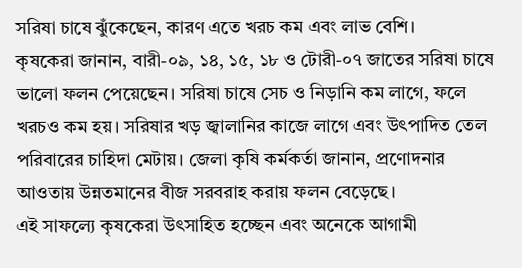সরিষা চাষে ঝুঁকেছেন, কারণ এতে খরচ কম এবং লাভ বেশি।
কৃষকেরা জানান, বারী-০৯, ১৪, ১৫, ১৮ ও টোরী-০৭ জাতের সরিষা চাষে ভালো ফলন পেয়েছেন। সরিষা চাষে সেচ ও নিড়ানি কম লাগে, ফলে খরচও কম হয়। সরিষার খড় জ্বালানির কাজে লাগে এবং উৎপাদিত তেল পরিবারের চাহিদা মেটায়। জেলা কৃষি কর্মকর্তা জানান, প্রণোদনার আওতায় উন্নতমানের বীজ সরবরাহ করায় ফলন বেড়েছে।
এই সাফল্যে কৃষকেরা উৎসাহিত হচ্ছেন এবং অনেকে আগামী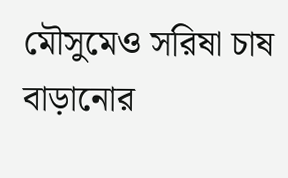মৌসুমেও সরিষা চাষ বাড়ানোর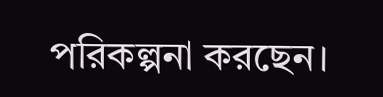পরিকল্পনা করছেন।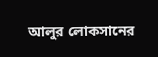আলুর লোকসানের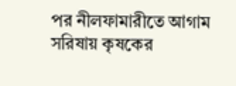পর নীলফামারীতে আগাম সরিষায় কৃষকের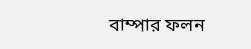বাম্পার ফলন